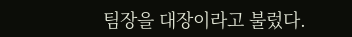팀장을 대장이라고 불렀다.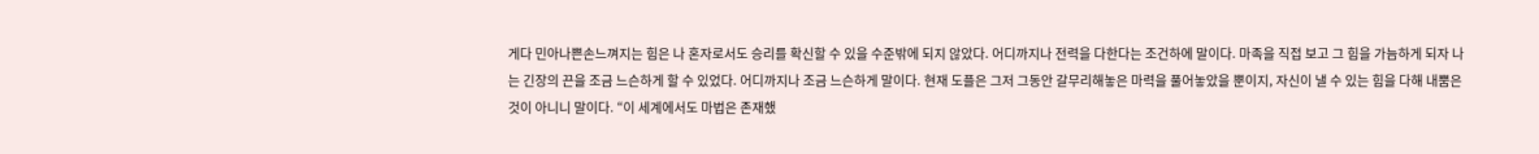게다 민아나쁜손느껴지는 힘은 나 혼자로서도 승리를 확신할 수 있을 수준밖에 되지 않았다. 어디까지나 전력을 다한다는 조건하에 말이다. 마족을 직접 보고 그 힘을 가늠하게 되자 나는 긴장의 끈을 조금 느슨하게 할 수 있었다. 어디까지나 조금 느슨하게 말이다. 현재 도플은 그저 그동안 갈무리해놓은 마력을 풀어놓았을 뿐이지, 자신이 낼 수 있는 힘을 다해 내뿜은 것이 아니니 말이다. “이 세계에서도 마법은 존재했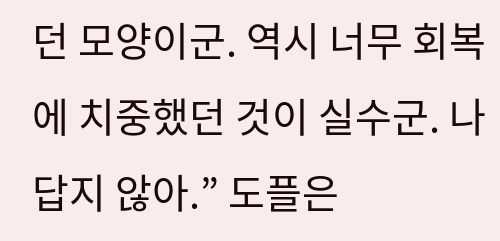던 모양이군. 역시 너무 회복에 치중했던 것이 실수군. 나답지 않아.” 도플은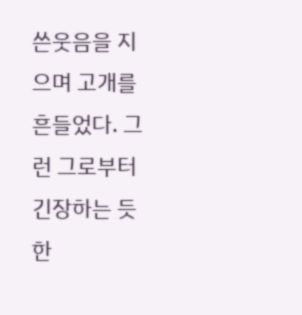쓴웃음을 지으며 고개를 흔들었다. 그런 그로부터 긴장하는 듯한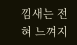낌새는 전혀 느껴지